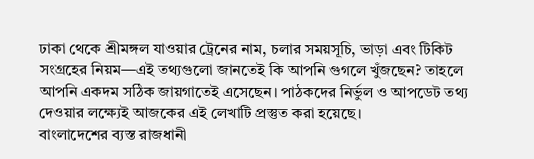ঢাকা থেকে শ্রীমঙ্গল যাওয়ার ট্রেনের নাম, চলার সময়সূচি, ভাড়া এবং টিকিট সংগ্রহের নিয়ম—এই তথ্যগুলো জানতেই কি আপনি গুগলে খুঁজছেন? তাহলে আপনি একদম সঠিক জায়গাতেই এসেছেন। পাঠকদের নির্ভুল ও আপডেট তথ্য দেওয়ার লক্ষ্যেই আজকের এই লেখাটি প্রস্তুত করা হয়েছে।
বাংলাদেশের ব্যস্ত রাজধানী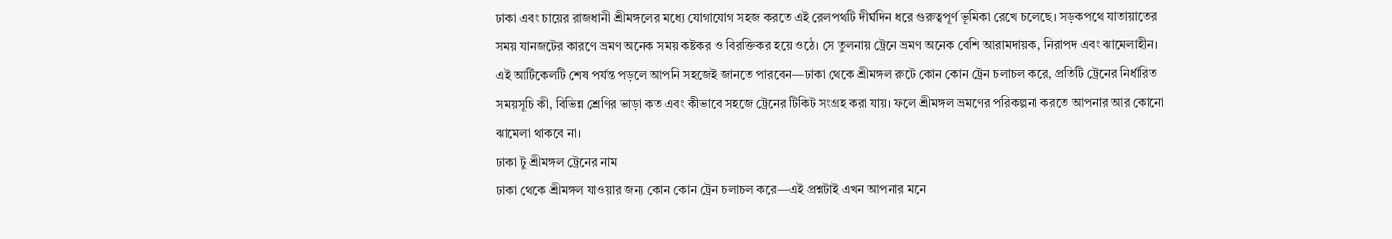ঢাকা এবং চায়ের রাজধানী শ্রীমঙ্গলের মধ্যে যোগাযোগ সহজ করতে এই রেলপথটি দীর্ঘদিন ধরে গুরুত্বপূর্ণ ভূমিকা রেখে চলেছে। সড়কপথে যাতায়াতের সময় যানজটের কারণে ভ্রমণ অনেক সময় কষ্টকর ও বিরক্তিকর হয়ে ওঠে। সে তুলনায় ট্রেনে ভ্রমণ অনেক বেশি আরামদায়ক, নিরাপদ এবং ঝামেলাহীন।
এই আর্টিকেলটি শেষ পর্যন্ত পড়লে আপনি সহজেই জানতে পারবেন—ঢাকা থেকে শ্রীমঙ্গল রুটে কোন কোন ট্রেন চলাচল করে, প্রতিটি ট্রেনের নির্ধারিত সময়সূচি কী, বিভিন্ন শ্রেণির ভাড়া কত এবং কীভাবে সহজে ট্রেনের টিকিট সংগ্রহ করা যায়। ফলে শ্রীমঙ্গল ভ্রমণের পরিকল্পনা করতে আপনার আর কোনো ঝামেলা থাকবে না।
ঢাকা টু শ্রীমঙ্গল ট্রেনের নাম
ঢাকা থেকে শ্রীমঙ্গল যাওয়ার জন্য কোন কোন ট্রেন চলাচল করে—এই প্রশ্নটাই এখন আপনার মনে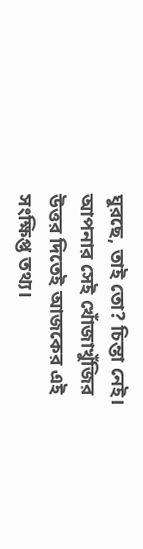ঘুরছে, তাই তো? চিন্তা নেই। আপনার সেই খোঁজাখুঁজির উত্তর দিতেই আজকের এই সংক্ষিপ্ত তথ্য।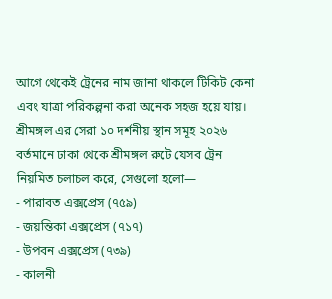আগে থেকেই ট্রেনের নাম জানা থাকলে টিকিট কেনা এবং যাত্রা পরিকল্পনা করা অনেক সহজ হয়ে যায়।
শ্রীমঙ্গল এর সেরা ১০ দর্শনীয় স্থান সমূহ ২০২৬
বর্তমানে ঢাকা থেকে শ্রীমঙ্গল রুটে যেসব ট্রেন নিয়মিত চলাচল করে, সেগুলো হলো—
- পারাবত এক্সপ্রেস (৭৫৯)
- জয়ন্তিকা এক্সপ্রেস (৭১৭)
- উপবন এক্সপ্রেস (৭৩৯)
- কালনী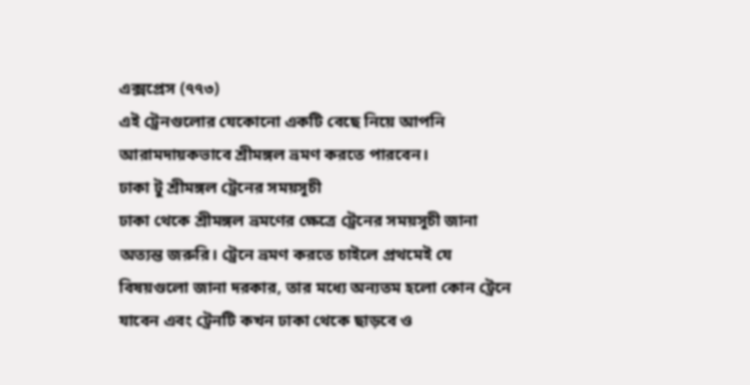এক্সপ্রেস (৭৭৩)
এই ট্রেনগুলোর যেকোনো একটি বেছে নিয়ে আপনি আরামদায়কভাবে শ্রীমঙ্গল ভ্রমণ করতে পারবেন।
ঢাকা টু শ্রীমঙ্গল ট্রেনের সময়সূচী
ঢাকা থেকে শ্রীমঙ্গল ভ্রমণের ক্ষেত্রে ট্রেনের সময়সূচী জানা অত্যন্ত জরুরি। ট্রেনে ভ্রমণ করতে চাইলে প্রথমেই যে বিষয়গুলো জানা দরকার, তার মধ্যে অন্যতম হলো কোন ট্রেনে যাবেন এবং ট্রেনটি কখন ঢাকা থেকে ছাড়বে ও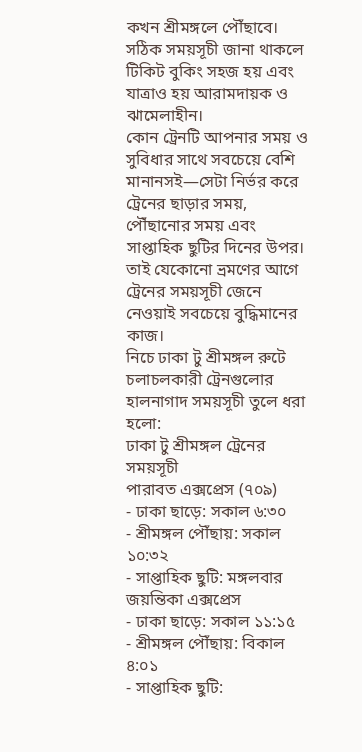কখন শ্রীমঙ্গলে পৌঁছাবে। সঠিক সময়সূচী জানা থাকলে টিকিট বুকিং সহজ হয় এবং যাত্রাও হয় আরামদায়ক ও ঝামেলাহীন।
কোন ট্রেনটি আপনার সময় ও সুবিধার সাথে সবচেয়ে বেশি মানানসই—সেটা নির্ভর করে ট্রেনের ছাড়ার সময়, পৌঁছানোর সময় এবং সাপ্তাহিক ছুটির দিনের উপর। তাই যেকোনো ভ্রমণের আগে ট্রেনের সময়সূচী জেনে নেওয়াই সবচেয়ে বুদ্ধিমানের কাজ।
নিচে ঢাকা টু শ্রীমঙ্গল রুটে চলাচলকারী ট্রেনগুলোর হালনাগাদ সময়সূচী তুলে ধরা হলো:
ঢাকা টু শ্রীমঙ্গল ট্রেনের সময়সূচী
পারাবত এক্সপ্রেস (৭০৯)
- ঢাকা ছাড়ে: সকাল ৬:৩০
- শ্রীমঙ্গল পৌঁছায়: সকাল ১০:৩২
- সাপ্তাহিক ছুটি: মঙ্গলবার
জয়ন্তিকা এক্সপ্রেস
- ঢাকা ছাড়ে: সকাল ১১:১৫
- শ্রীমঙ্গল পৌঁছায়: বিকাল ৪:০১
- সাপ্তাহিক ছুটি: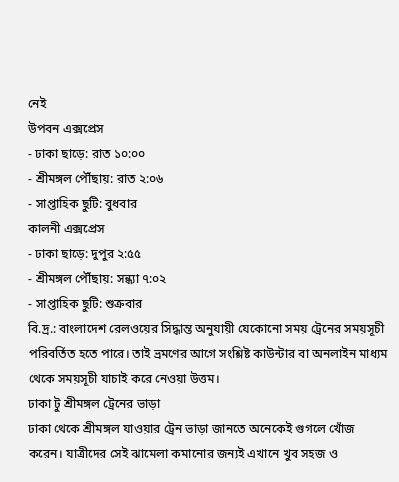নেই
উপবন এক্সপ্রেস
- ঢাকা ছাড়ে: রাত ১০:০০
- শ্রীমঙ্গল পৌঁছায়: রাত ২:০৬
- সাপ্তাহিক ছুটি: বুধবার
কালনী এক্সপ্রেস
- ঢাকা ছাড়ে: দুপুর ২:৫৫
- শ্রীমঙ্গল পৌঁছায়: সন্ধ্যা ৭:০২
- সাপ্তাহিক ছুটি: শুক্রবার
বি.দ্র.: বাংলাদেশ রেলওয়ের সিদ্ধান্ত অনুযায়ী যেকোনো সময় ট্রেনের সময়সূচী পরিবর্তিত হতে পারে। তাই ভ্রমণের আগে সংশ্লিষ্ট কাউন্টার বা অনলাইন মাধ্যম থেকে সময়সূচী যাচাই করে নেওয়া উত্তম।
ঢাকা টু শ্রীমঙ্গল ট্রেনের ভাড়া
ঢাকা থেকে শ্রীমঙ্গল যাওয়ার ট্রেন ভাড়া জানতে অনেকেই গুগলে খোঁজ করেন। যাত্রীদের সেই ঝামেলা কমানোর জন্যই এখানে খুব সহজ ও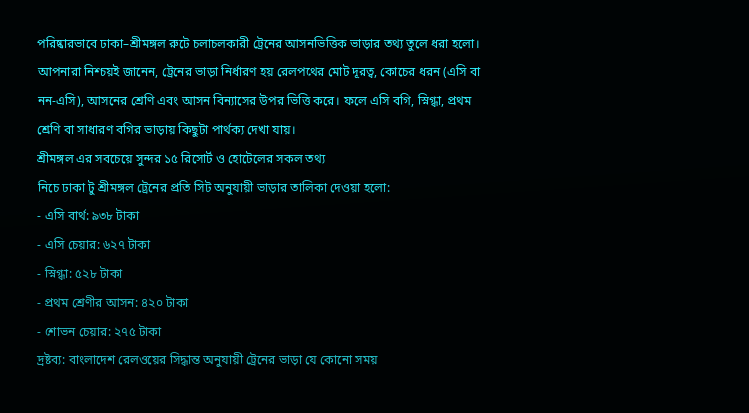পরিষ্কারভাবে ঢাকা–শ্রীমঙ্গল রুটে চলাচলকারী ট্রেনের আসনভিত্তিক ভাড়ার তথ্য তুলে ধরা হলো।
আপনারা নিশ্চয়ই জানেন, ট্রেনের ভাড়া নির্ধারণ হয় রেলপথের মোট দূরত্ব, কোচের ধরন (এসি বা নন-এসি), আসনের শ্রেণি এবং আসন বিন্যাসের উপর ভিত্তি করে। ফলে এসি বগি, স্নিগ্ধা, প্রথম শ্রেণি বা সাধারণ বগির ভাড়ায় কিছুটা পার্থক্য দেখা যায়।
শ্রীমঙ্গল এর সবচেয়ে সুন্দর ১৫ রিসোর্ট ও হোটেলের সকল তথ্য
নিচে ঢাকা টু শ্রীমঙ্গল ট্রেনের প্রতি সিট অনুযায়ী ভাড়ার তালিকা দেওয়া হলো:
- এসি বার্থ: ৯৩৮ টাকা
- এসি চেয়ার: ৬২৭ টাকা
- স্নিগ্ধা: ৫২৮ টাকা
- প্রথম শ্রেণীর আসন: ৪২০ টাকা
- শোভন চেয়ার: ২৭৫ টাকা
দ্রষ্টব্য: বাংলাদেশ রেলওয়ের সিদ্ধান্ত অনুযায়ী ট্রেনের ভাড়া যে কোনো সময়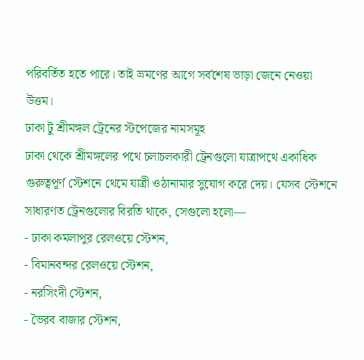পরিবর্তিত হতে পারে। তাই ভ্রমণের আগে সর্বশেষ ভাড়া জেনে নেওয়া উত্তম।
ঢাকা টু শ্রীমঙ্গল ট্রেনের স্টপেজের নামসমূহ
ঢাকা থেকে শ্রীমঙ্গলের পথে চলাচলকারী ট্রেনগুলো যাত্রাপথে একাধিক গুরুত্বপূর্ণ স্টেশনে থেমে যাত্রী ওঠানামার সুযোগ করে দেয়। যেসব স্টেশনে সাধারণত ট্রেনগুলোর বিরতি থাকে, সেগুলো হলো—
- ঢাকা কমলাপুর রেলওয়ে স্টেশন,
- বিমানবন্দর রেলওয়ে স্টেশন,
- নরসিংদী স্টেশন,
- ভৈরব বাজার স্টেশন,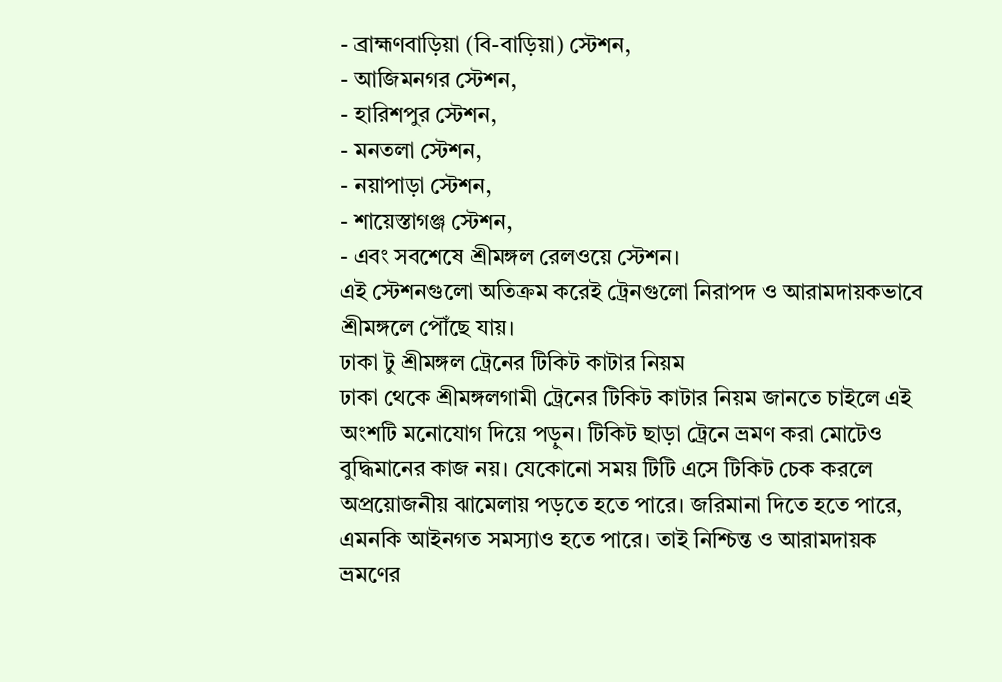- ব্রাহ্মণবাড়িয়া (বি-বাড়িয়া) স্টেশন,
- আজিমনগর স্টেশন,
- হারিশপুর স্টেশন,
- মনতলা স্টেশন,
- নয়াপাড়া স্টেশন,
- শায়েস্তাগঞ্জ স্টেশন,
- এবং সবশেষে শ্রীমঙ্গল রেলওয়ে স্টেশন।
এই স্টেশনগুলো অতিক্রম করেই ট্রেনগুলো নিরাপদ ও আরামদায়কভাবে শ্রীমঙ্গলে পৌঁছে যায়।
ঢাকা টু শ্রীমঙ্গল ট্রেনের টিকিট কাটার নিয়ম
ঢাকা থেকে শ্রীমঙ্গলগামী ট্রেনের টিকিট কাটার নিয়ম জানতে চাইলে এই অংশটি মনোযোগ দিয়ে পড়ুন। টিকিট ছাড়া ট্রেনে ভ্রমণ করা মোটেও বুদ্ধিমানের কাজ নয়। যেকোনো সময় টিটি এসে টিকিট চেক করলে অপ্রয়োজনীয় ঝামেলায় পড়তে হতে পারে। জরিমানা দিতে হতে পারে, এমনকি আইনগত সমস্যাও হতে পারে। তাই নিশ্চিন্ত ও আরামদায়ক ভ্রমণের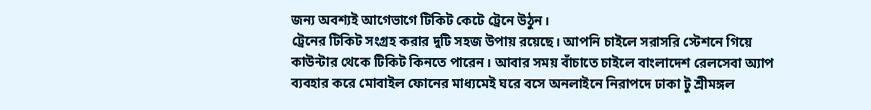জন্য অবশ্যই আগেভাগে টিকিট কেটে ট্রেনে উঠুন।
ট্রেনের টিকিট সংগ্রহ করার দুটি সহজ উপায় রয়েছে। আপনি চাইলে সরাসরি স্টেশনে গিয়ে কাউন্টার থেকে টিকিট কিনতে পারেন। আবার সময় বাঁচাতে চাইলে বাংলাদেশ রেলসেবা অ্যাপ ব্যবহার করে মোবাইল ফোনের মাধ্যমেই ঘরে বসে অনলাইনে নিরাপদে ঢাকা টু শ্রীমঙ্গল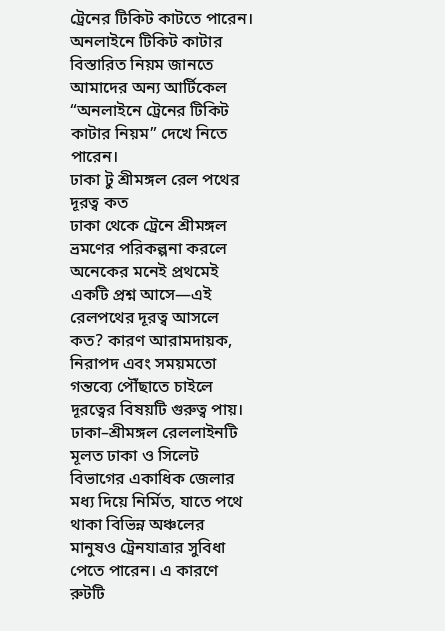ট্রেনের টিকিট কাটতে পারেন। অনলাইনে টিকিট কাটার বিস্তারিত নিয়ম জানতে আমাদের অন্য আর্টিকেল “অনলাইনে ট্রেনের টিকিট কাটার নিয়ম” দেখে নিতে পারেন।
ঢাকা টু শ্রীমঙ্গল রেল পথের দূরত্ব কত
ঢাকা থেকে ট্রেনে শ্রীমঙ্গল ভ্রমণের পরিকল্পনা করলে অনেকের মনেই প্রথমেই একটি প্রশ্ন আসে—এই রেলপথের দূরত্ব আসলে কত? কারণ আরামদায়ক, নিরাপদ এবং সময়মতো গন্তব্যে পৌঁছাতে চাইলে দূরত্বের বিষয়টি গুরুত্ব পায়। ঢাকা–শ্রীমঙ্গল রেললাইনটি মূলত ঢাকা ও সিলেট বিভাগের একাধিক জেলার মধ্য দিয়ে নির্মিত, যাতে পথে থাকা বিভিন্ন অঞ্চলের মানুষও ট্রেনযাত্রার সুবিধা পেতে পারেন। এ কারণে রুটটি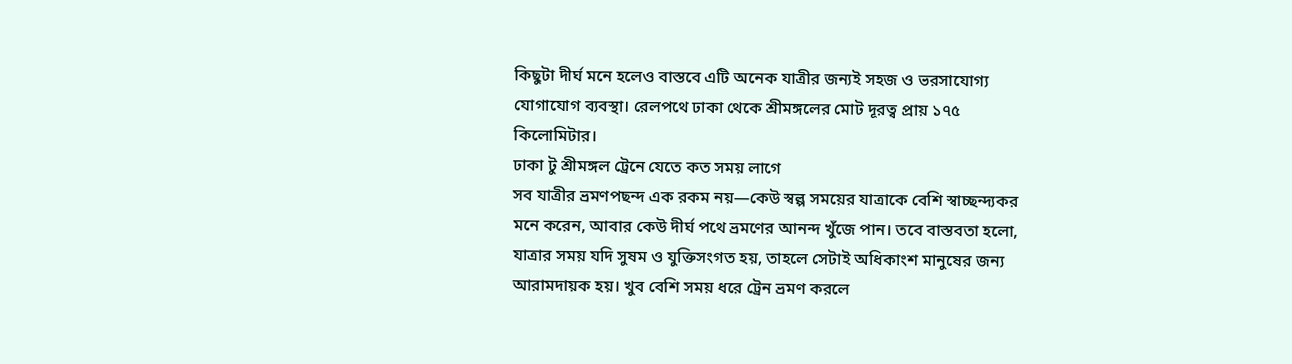কিছুটা দীর্ঘ মনে হলেও বাস্তবে এটি অনেক যাত্রীর জন্যই সহজ ও ভরসাযোগ্য যোগাযোগ ব্যবস্থা। রেলপথে ঢাকা থেকে শ্রীমঙ্গলের মোট দূরত্ব প্রায় ১৭৫ কিলোমিটার।
ঢাকা টু শ্রীমঙ্গল ট্রেনে যেতে কত সময় লাগে
সব যাত্রীর ভ্রমণপছন্দ এক রকম নয়—কেউ স্বল্প সময়ের যাত্রাকে বেশি স্বাচ্ছন্দ্যকর মনে করেন, আবার কেউ দীর্ঘ পথে ভ্রমণের আনন্দ খুঁজে পান। তবে বাস্তবতা হলো, যাত্রার সময় যদি সুষম ও যুক্তিসংগত হয়, তাহলে সেটাই অধিকাংশ মানুষের জন্য আরামদায়ক হয়। খুব বেশি সময় ধরে ট্রেন ভ্রমণ করলে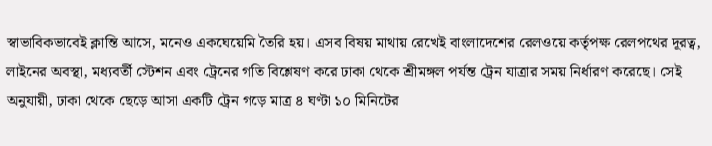স্বাভাবিকভাবেই ক্লান্তি আসে, মনেও একঘেয়েমি তৈরি হয়। এসব বিষয় মাথায় রেখেই বাংলাদেশের রেলওয়ে কর্তৃপক্ষ রেলপথের দূরত্ব, লাইনের অবস্থা, মধ্যবর্তী স্টেশন এবং ট্রেনের গতি বিশ্লেষণ করে ঢাকা থেকে শ্রীমঙ্গল পর্যন্ত ট্রেন যাত্রার সময় নির্ধারণ করেছে। সেই অনুযায়ী, ঢাকা থেকে ছেড়ে আসা একটি ট্রেন গড়ে মাত্র ৪ ঘণ্টা ১০ মিনিটের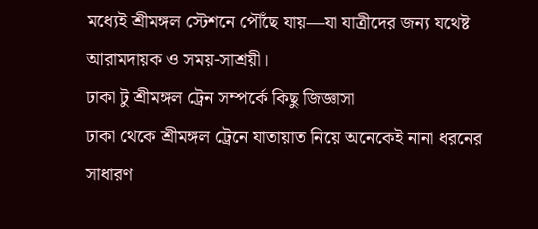মধ্যেই শ্রীমঙ্গল স্টেশনে পৌঁছে যায়—যা যাত্রীদের জন্য যথেষ্ট আরামদায়ক ও সময়-সাশ্রয়ী।
ঢাকা টু শ্রীমঙ্গল ট্রেন সম্পর্কে কিছু জিজ্ঞাসা
ঢাকা থেকে শ্রীমঙ্গল ট্রেনে যাতায়াত নিয়ে অনেকেই নানা ধরনের সাধারণ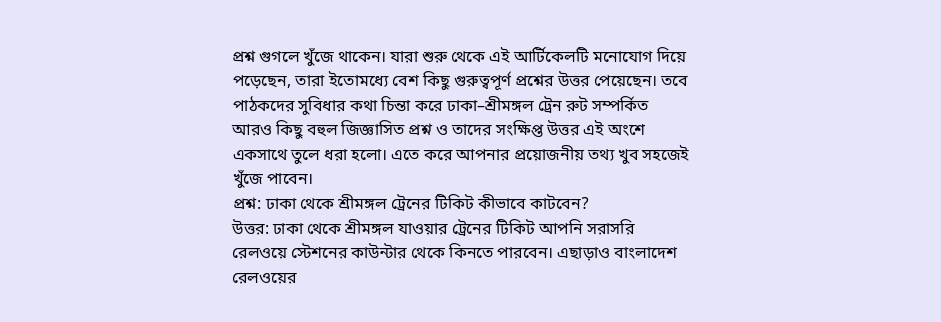প্রশ্ন গুগলে খুঁজে থাকেন। যারা শুরু থেকে এই আর্টিকেলটি মনোযোগ দিয়ে পড়েছেন, তারা ইতোমধ্যে বেশ কিছু গুরুত্বপূর্ণ প্রশ্নের উত্তর পেয়েছেন। তবে পাঠকদের সুবিধার কথা চিন্তা করে ঢাকা–শ্রীমঙ্গল ট্রেন রুট সম্পর্কিত আরও কিছু বহুল জিজ্ঞাসিত প্রশ্ন ও তাদের সংক্ষিপ্ত উত্তর এই অংশে একসাথে তুলে ধরা হলো। এতে করে আপনার প্রয়োজনীয় তথ্য খুব সহজেই খুঁজে পাবেন।
প্রশ্ন: ঢাকা থেকে শ্রীমঙ্গল ট্রেনের টিকিট কীভাবে কাটবেন?
উত্তর: ঢাকা থেকে শ্রীমঙ্গল যাওয়ার ট্রেনের টিকিট আপনি সরাসরি রেলওয়ে স্টেশনের কাউন্টার থেকে কিনতে পারবেন। এছাড়াও বাংলাদেশ রেলওয়ের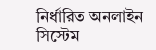নির্ধারিত অনলাইন সিস্টেম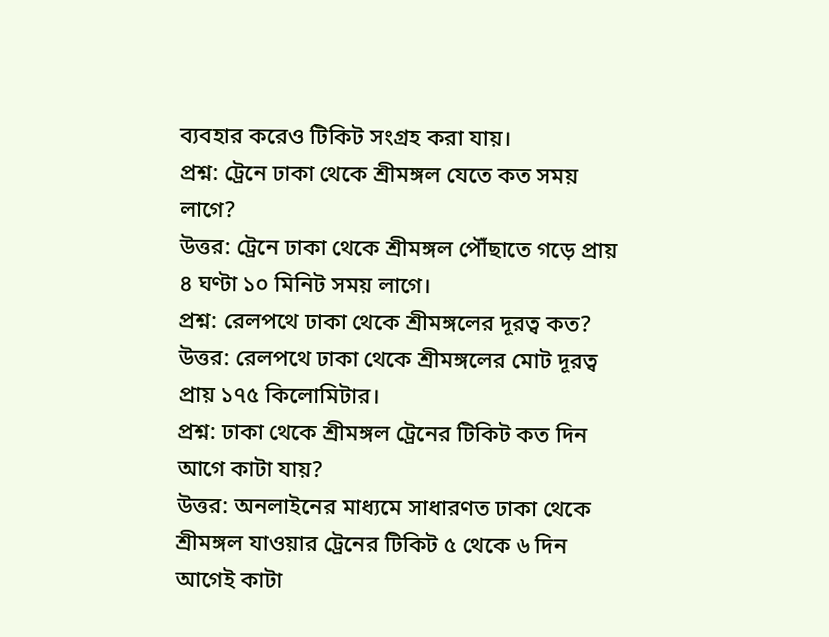ব্যবহার করেও টিকিট সংগ্রহ করা যায়।
প্রশ্ন: ট্রেনে ঢাকা থেকে শ্রীমঙ্গল যেতে কত সময় লাগে?
উত্তর: ট্রেনে ঢাকা থেকে শ্রীমঙ্গল পৌঁছাতে গড়ে প্রায় ৪ ঘণ্টা ১০ মিনিট সময় লাগে।
প্রশ্ন: রেলপথে ঢাকা থেকে শ্রীমঙ্গলের দূরত্ব কত?
উত্তর: রেলপথে ঢাকা থেকে শ্রীমঙ্গলের মোট দূরত্ব প্রায় ১৭৫ কিলোমিটার।
প্রশ্ন: ঢাকা থেকে শ্রীমঙ্গল ট্রেনের টিকিট কত দিন আগে কাটা যায়?
উত্তর: অনলাইনের মাধ্যমে সাধারণত ঢাকা থেকে শ্রীমঙ্গল যাওয়ার ট্রেনের টিকিট ৫ থেকে ৬ দিন আগেই কাটা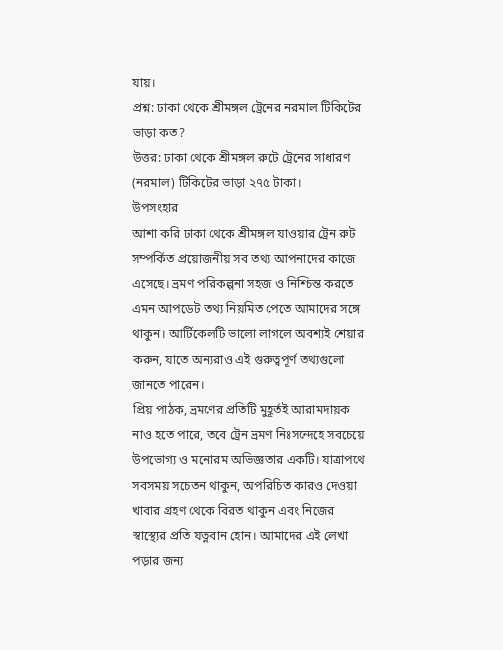যায়।
প্রশ্ন: ঢাকা থেকে শ্রীমঙ্গল ট্রেনের নরমাল টিকিটের ভাড়া কত?
উত্তর: ঢাকা থেকে শ্রীমঙ্গল রুটে ট্রেনের সাধারণ (নরমাল) টিকিটের ভাড়া ২৭৫ টাকা।
উপসংহার
আশা করি ঢাকা থেকে শ্রীমঙ্গল যাওয়ার ট্রেন রুট সম্পর্কিত প্রয়োজনীয় সব তথ্য আপনাদের কাজে এসেছে। ভ্রমণ পরিকল্পনা সহজ ও নিশ্চিন্ত করতে এমন আপডেট তথ্য নিয়মিত পেতে আমাদের সঙ্গে থাকুন। আর্টিকেলটি ভালো লাগলে অবশ্যই শেয়ার করুন, যাতে অন্যরাও এই গুরুত্বপূর্ণ তথ্যগুলো জানতে পারেন।
প্রিয় পাঠক, ভ্রমণের প্রতিটি মুহূর্তই আরামদায়ক নাও হতে পারে, তবে ট্রেন ভ্রমণ নিঃসন্দেহে সবচেয়ে উপভোগ্য ও মনোরম অভিজ্ঞতার একটি। যাত্রাপথে সবসময় সচেতন থাকুন, অপরিচিত কারও দেওয়া খাবার গ্রহণ থেকে বিরত থাকুন এবং নিজের স্বাস্থ্যের প্রতি যত্নবান হোন। আমাদের এই লেখা পড়ার জন্য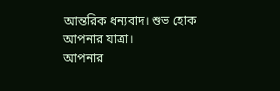আন্তরিক ধন্যবাদ। শুভ হোক আপনার যাত্রা।
আপনার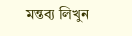মন্তব্য লিখুন